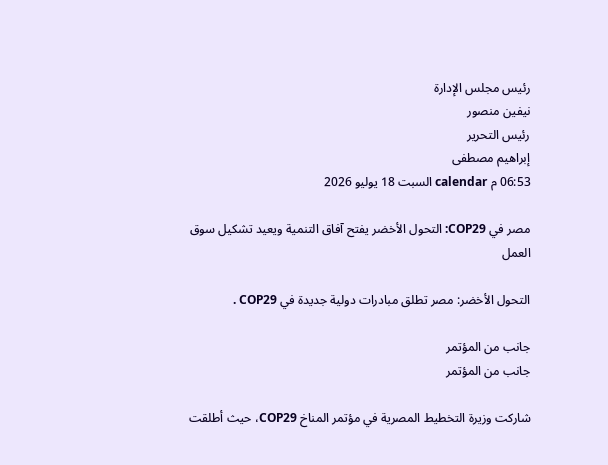رئيس مجلس الإدارة
نيفين منصور
رئيس التحرير
إبراهيم مصطفى
06:53 م calendar السبت 18 يوليو 2026

مصر في COP29: التحول الأخضر يفتح آفاق التنمية ويعيد تشكيل سوق العمل

التحول الأخضر: مصر تطلق مبادرات دولية جديدة في COP29 .

جانب من المؤتمر
جانب من المؤتمر

شاركت وزيرة التخطيط المصرية في مؤتمر المناخ COP29، حيث أطلقت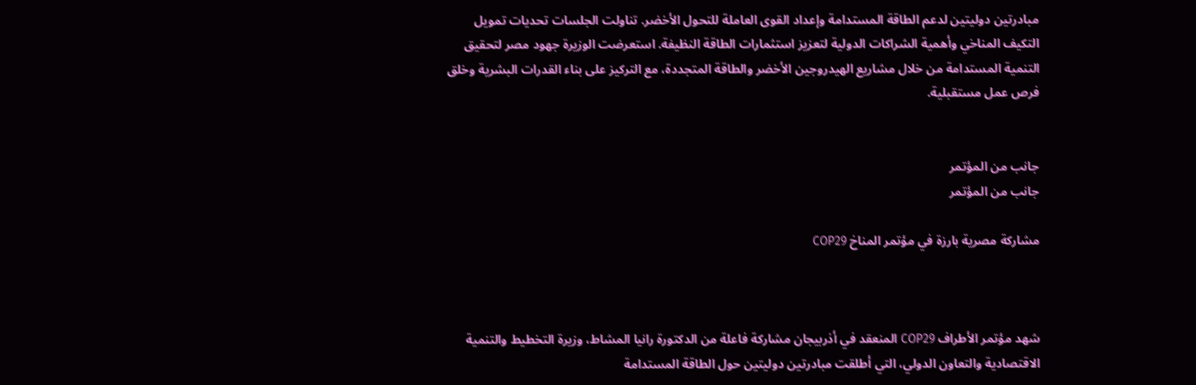مبادرتين دوليتين لدعم الطاقة المستدامة وإعداد القوى العاملة للتحول الأخضر. تناولت الجلسات تحديات تمويل التكيف المناخي وأهمية الشراكات الدولية لتعزيز استثمارات الطاقة النظيفة. استعرضت الوزيرة جهود مصر لتحقيق التنمية المستدامة من خلال مشاريع الهيدروجين الأخضر والطاقة المتجددة، مع التركيز على بناء القدرات البشرية وخلق فرص عمل مستقبلية.


جانب من المؤتمر
جانب من المؤتمر

مشاركة مصرية بارزة في مؤتمر المناخ COP29



شهد مؤتمر الأطراف COP29 المنعقد في أذربيجان مشاركة فاعلة من الدكتورة رانيا المشاط، وزيرة التخطيط والتنمية الاقتصادية والتعاون الدولي، التي أطلقت مبادرتين دوليتين حول الطاقة المستدامة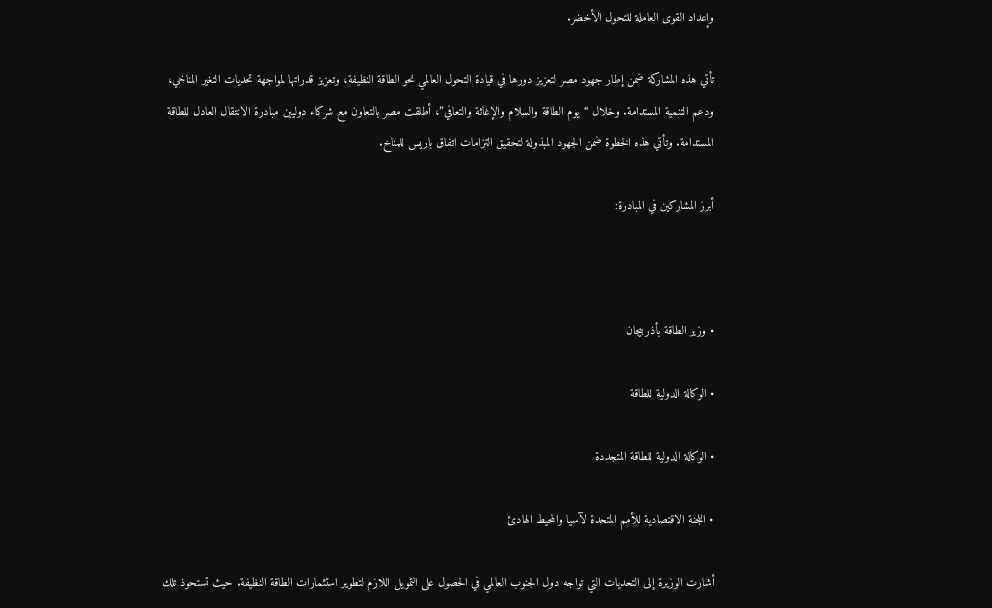وإعداد القوى العاملة للتحول الأخضر.

تأتي هذه المشاركة ضمن إطار جهود مصر لتعزيز دورها في قيادة التحول العالمي نحو الطاقة النظيفة، وتعزيز قدراتها لمواجهة تحديات التغير المناخي، ودعم التنمية المستدامة. وخلال “يوم الطاقة والسلام والإغاثة والتعافي”، أطلقت مصر بالتعاون مع شركاء دوليين مبادرة الانتقال العادل للطاقة المستدامة. وتأتي هذه الخطوة ضمن الجهود المبذولة لتحقيق التزامات اتفاق باريس للمناخ.

أبرز المشاركين في المبادرة:



• وزير الطاقة بأذربيجان

• الوكالة الدولية للطاقة

• الوكالة الدولية للطاقة المتجددة

• اللجنة الاقتصادية للأمم المتحدة لآسيا والمحيط الهادئ

أشارت الوزيرة إلى التحديات التي تواجه دول الجنوب العالمي في الحصول على التمويل اللازم لتطوير استثمارات الطاقة النظيفة. حيث تستحوذ تلك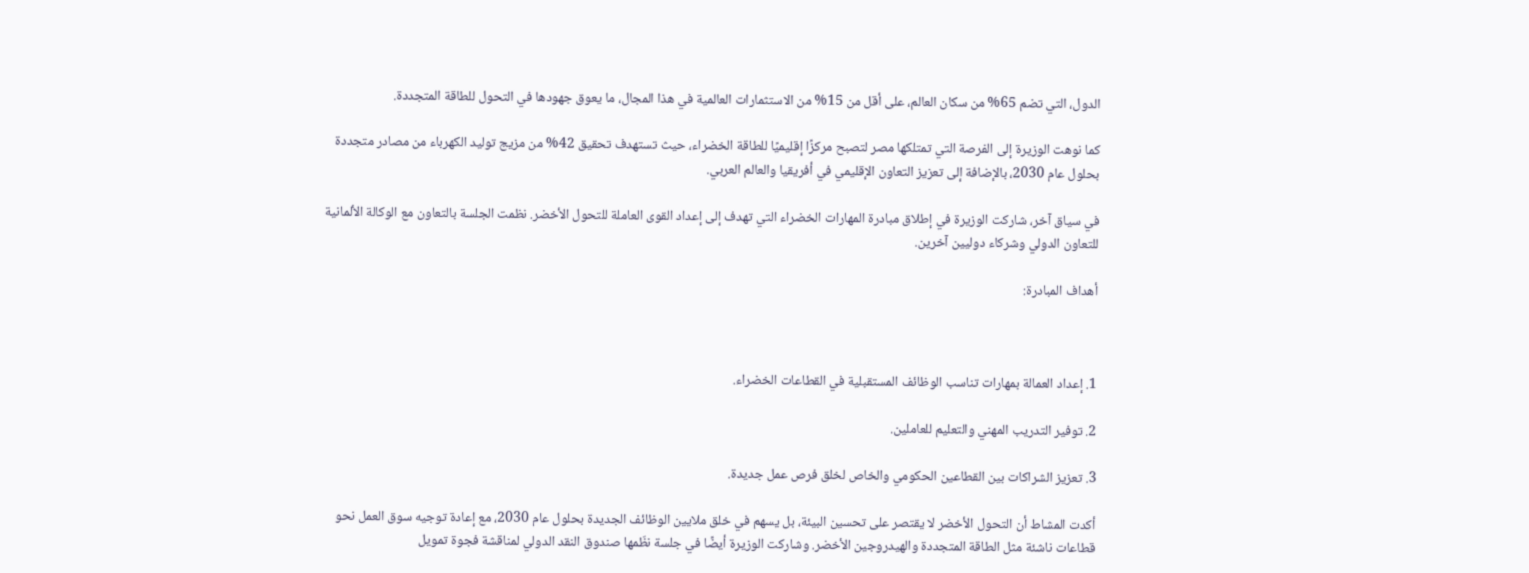الدول، التي تضم 65% من سكان العالم، على أقل من 15% من الاستثمارات العالمية في هذا المجال، ما يعوق جهودها في التحول للطاقة المتجددة.

كما نوهت الوزيرة إلى الفرصة التي تمتلكها مصر لتصبح مركزًا إقليميًا للطاقة الخضراء، حيث تستهدف تحقيق 42% من مزيج توليد الكهرباء من مصادر متجددة بحلول عام 2030، بالإضافة إلى تعزيز التعاون الإقليمي في أفريقيا والعالم العربي.

في سياق آخر، شاركت الوزيرة في إطلاق مبادرة المهارات الخضراء التي تهدف إلى إعداد القوى العاملة للتحول الأخضر. نظمت الجلسة بالتعاون مع الوكالة الألمانية للتعاون الدولي وشركاء دوليين آخرين.

أهداف المبادرة:



1. إعداد العمالة بمهارات تناسب الوظائف المستقبلية في القطاعات الخضراء.

2. توفير التدريب المهني والتعليم للعاملين.

3. تعزيز الشراكات بين القطاعين الحكومي والخاص لخلق فرص عمل جديدة.

أكدت المشاط أن التحول الأخضر لا يقتصر على تحسين البيئة، بل يسهم في خلق ملايين الوظائف الجديدة بحلول عام 2030، مع إعادة توجيه سوق العمل نحو قطاعات ناشئة مثل الطاقة المتجددة والهيدروجين الأخضر. وشاركت الوزيرة أيضًا في جلسة نظّمها صندوق النقد الدولي لمناقشة فجوة تمويل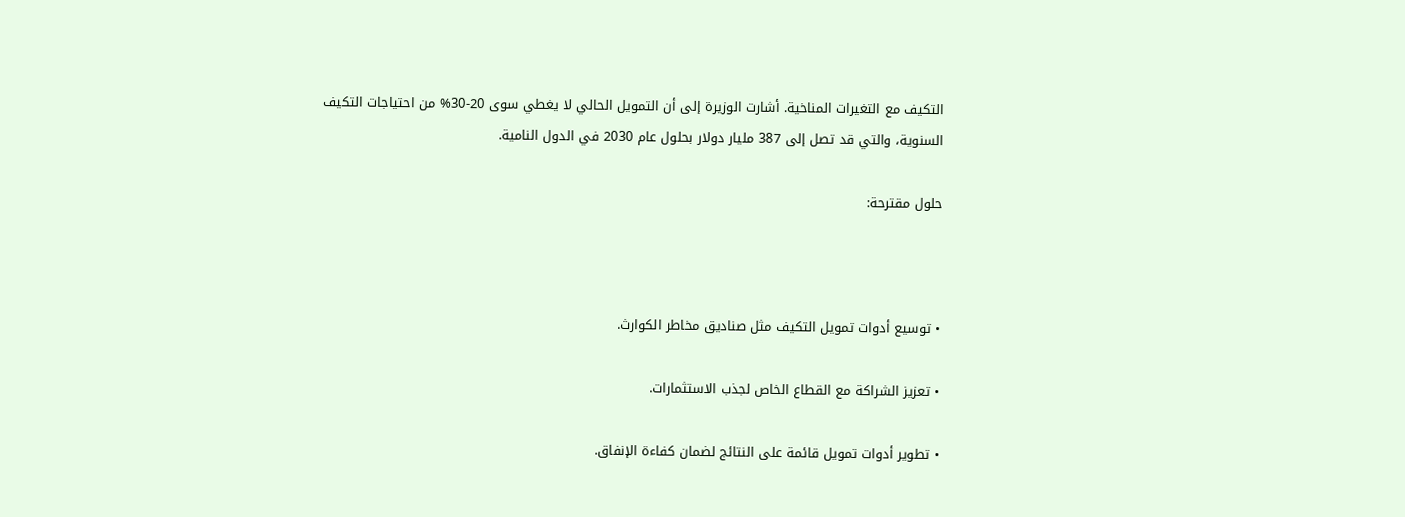التكيف مع التغيرات المناخية. أشارت الوزيرة إلى أن التمويل الحالي لا يغطي سوى 20-30% من احتياجات التكيف السنوية، والتي قد تصل إلى 387 مليار دولار بحلول عام 2030 في الدول النامية.

حلول مقترحة:



• توسيع أدوات تمويل التكيف مثل صناديق مخاطر الكوارث.

• تعزيز الشراكة مع القطاع الخاص لجذب الاستثمارات.

• تطوير أدوات تمويل قائمة على النتائج لضمان كفاءة الإنفاق.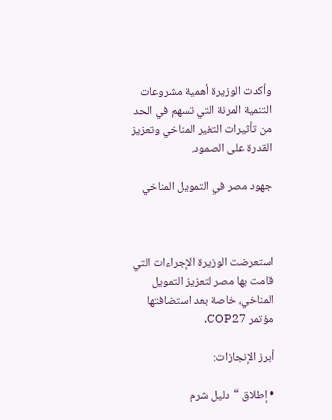وأكدت الوزيرة أهمية مشروعات التنمية المرنة التي تسهم في الحد من تأثيرات التغير المناخي وتعزيز القدرة على الصمود.

جهود مصر في التمويل المناخي



استعرضت الوزيرة الإجراءات التي قامت بها مصر لتعزيز التمويل المناخي، خاصة بعد استضافتها مؤتمر COP27.

أبرز الإنجازات:

• إطلاق “دليل شرم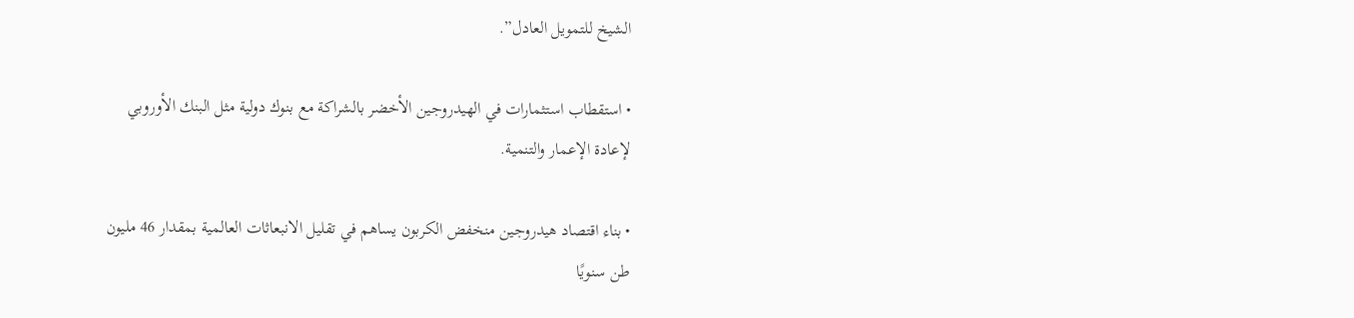الشيخ للتمويل العادل”.

• استقطاب استثمارات في الهيدروجين الأخضر بالشراكة مع بنوك دولية مثل البنك الأوروبي لإعادة الإعمار والتنمية.

• بناء اقتصاد هيدروجين منخفض الكربون يساهم في تقليل الانبعاثات العالمية بمقدار 46 مليون طن سنويًا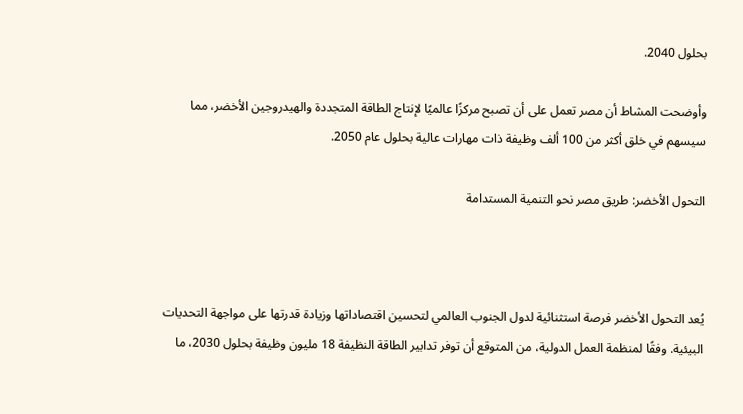بحلول 2040.

وأوضحت المشاط أن مصر تعمل على أن تصبح مركزًا عالميًا لإنتاج الطاقة المتجددة والهيدروجين الأخضر، مما سيسهم في خلق أكثر من 100 ألف وظيفة ذات مهارات عالية بحلول عام 2050.

التحول الأخضر: طريق مصر نحو التنمية المستدامة



يُعد التحول الأخضر فرصة استثنائية لدول الجنوب العالمي لتحسين اقتصاداتها وزيادة قدرتها على مواجهة التحديات البيئية. وفقًا لمنظمة العمل الدولية، من المتوقع أن توفر تدابير الطاقة النظيفة 18 مليون وظيفة بحلول 2030، ما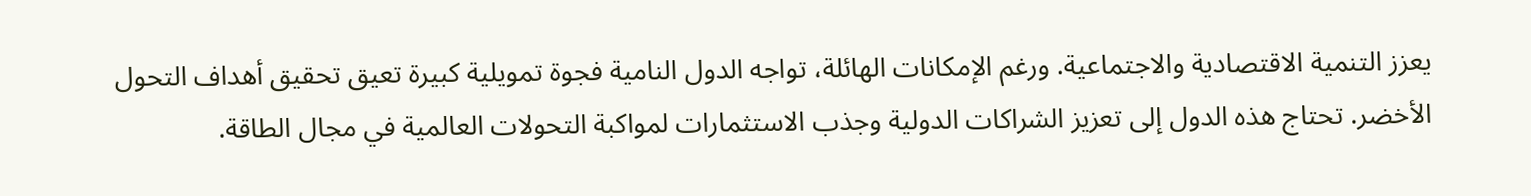يعزز التنمية الاقتصادية والاجتماعية. ورغم الإمكانات الهائلة، تواجه الدول النامية فجوة تمويلية كبيرة تعيق تحقيق أهداف التحول الأخضر. تحتاج هذه الدول إلى تعزيز الشراكات الدولية وجذب الاستثمارات لمواكبة التحولات العالمية في مجال الطاقة.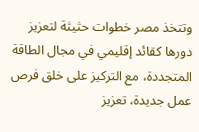وتتخذ مصر خطوات حثيثة لتعزيز دورها كقائد إقليمي في مجال الطاقة المتجددة، مع التركيز على خلق فرص عمل جديدة، تعزيز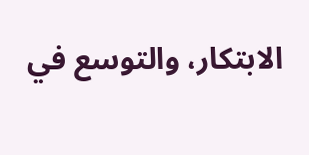الابتكار، والتوسع في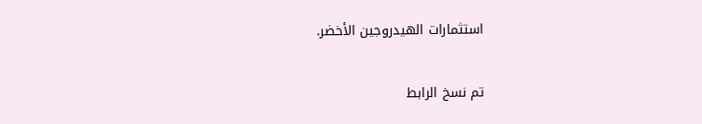استثمارات الهيدروجين الأخضر.

تم نسخ الرابط